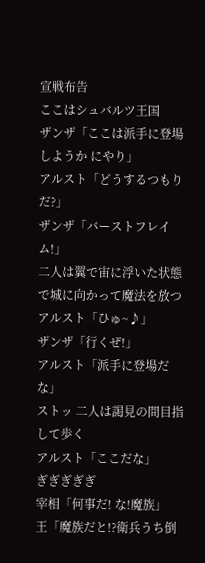宣戦布告
ここはシュバルツ王国
ザンザ「ここは派手に登場しようか にやり」
アルスト「どうするつもりだ?」
ザンザ「バーストフレイム!」
二人は翼で宙に浮いた状態で城に向かって魔法を放つ
アルスト「ひゅ~♪」
ザンザ「行くぜ!」
アルスト「派手に登場だな」
ストッ 二人は謁見の間目指して歩く
アルスト「ここだな」
ぎぎぎぎぎ
宰相「何事だ! な!魔族」
王「魔族だと!?衛兵うち倒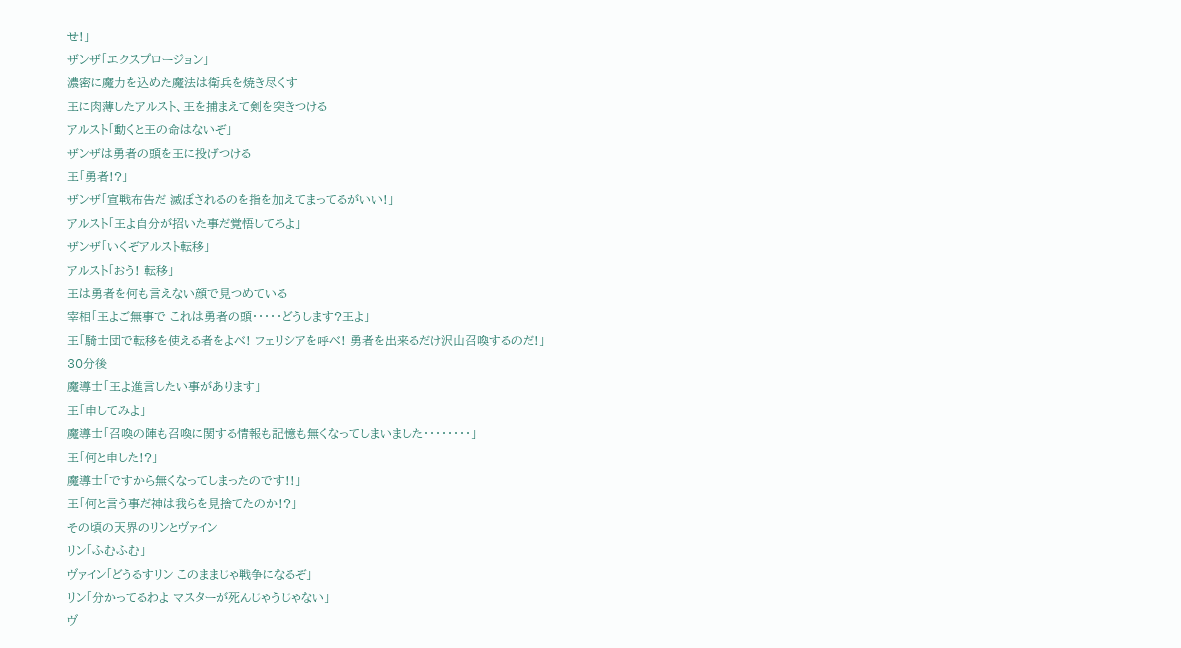せ!」
ザンザ「エクスプロージョン」
濃密に魔力を込めた魔法は衛兵を焼き尽くす
王に肉薄したアルスト、王を捕まえて剣を突きつける
アルスト「動くと王の命はないぞ」
ザンザは勇者の頭を王に投げつける
王「勇者!?」
ザンザ「宣戦布告だ 滅ぼされるのを指を加えてまってるがいい!」
アルスト「王よ自分が招いた事だ覚悟してろよ」
ザンザ「いくぞアルスト転移」
アルスト「おう! 転移」
王は勇者を何も言えない顔で見つめている
宰相「王よご無事で これは勇者の頭・・・・・どうします?王よ」
王「騎士団で転移を使える者をよべ! フェリシアを呼べ! 勇者を出来るだけ沢山召喚するのだ!」
30分後
魔導士「王よ進言したい事があります」
王「申してみよ」
魔導士「召喚の陣も召喚に関する情報も記憶も無くなってしまいました・・・・・・・・」
王「何と申した!?」
魔導士「ですから無くなってしまったのです!!」
王「何と言う事だ神は我らを見捨てたのか!?」
その頃の天界のリンとヴァイン
リン「ふむふむ」
ヴァイン「どうるすリン このままじゃ戦争になるぞ」
リン「分かってるわよ マスターが死んじゃうじゃない」
ヴ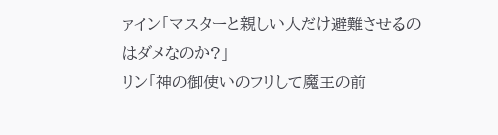ァイン「マスターと親しい人だけ避難させるのはダメなのか?」
リン「神の御使いのフリして魔王の前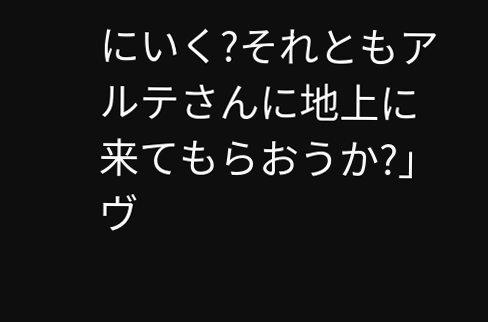にいく?それともアルテさんに地上に来てもらおうか?」
ヴ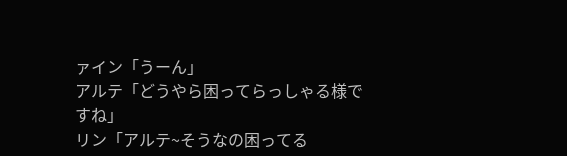ァイン「うーん」
アルテ「どうやら困ってらっしゃる様ですね」
リン「アルテ~そうなの困ってる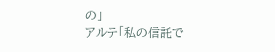の」
アルテ「私の信託で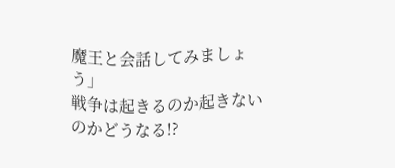魔王と会話してみましょう」
戦争は起きるのか起きないのかどうなる!?